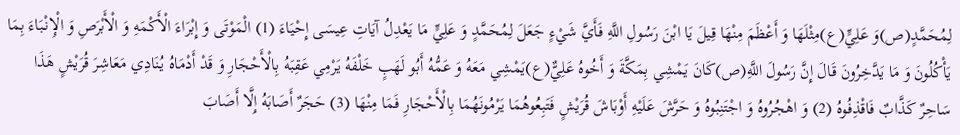لِمُحَمَّدٍ(ص)وَ عَلِيٍّ(ع)مِثْلَهَا وَ أَعْظَمَ مِنْهَا قِيلَ يَا ابْنَ رَسُولِ اللَّهِ فَأَيَّ شَيْءٍ جَعَلَ لِمُحَمَّدٍ وَ عَلِيٍّ مَا يَعْدِلُ آيَاتِ عِيسَى إِحْيَاءَ (1) الْمَوْتَى وَ إِبْرَاءَ الْأَكْمَهِ وَ الْأَبْرَصِ وَ الْإِنْبَاءَ بِمَا يَأْكُلُونَ وَ مَا يَدَّخِرُونَ قَالَ إِنَّ رَسُولَ اللَّهِ(ص)كَانَ يَمْشِي بِمَكَّةَ وَ أَخُوهُ عَلِيٌّ(ع)يَمْشِي مَعَهُ وَ عَمُّهُ أَبُو لَهَبٍ خَلْفَهُ يَرْمِي عَقِبَهُ بِالْأَحْجَارِ وَ قَدْ أَدْمَاهُ يُنَادِي مَعَاشِرَ قُرَيْشٍ هَذَا سَاحِرٌ كَذَّابٌ فَاقْذِفُوهُ (2) وَ اهْجُرُوهُ وَ اجْتَنِبُوهُ وَ حَرَّشَ عَلَيْهِ أَوْبَاشَ قُرَيْشٍ فَتَبِعُوهُمَا يَرْمُونَهُمَا بِالْأَحْجَارِ فَمَا مِنْهَا (3) حَجَرٌ أَصَابَهُ إِلَّا أَصَابَ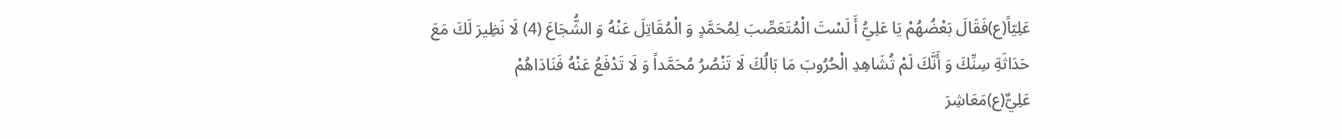عَلِيّاً(ع)فَقَالَ بَعْضُهُمْ يَا عَلِيُّ أَ لَسْتَ الْمُتَعَصِّبَ لِمُحَمَّدٍ وَ الْمُقَاتِلَ عَنْهُ وَ الشُّجَاعَ (4) لَا نَظِيرَ لَكَ مَعَ حَدَاثَةِ سِنِّكَ وَ أَنَّكَ لَمْ تُشَاهِدِ الْحُرُوبَ مَا بَالُكَ لَا تَنْصُرُ مُحَمَّداً وَ لَا تَدْفَعُ عَنْهُ فَنَادَاهُمْ عَلِيٌّ(ع)مَعَاشِرَ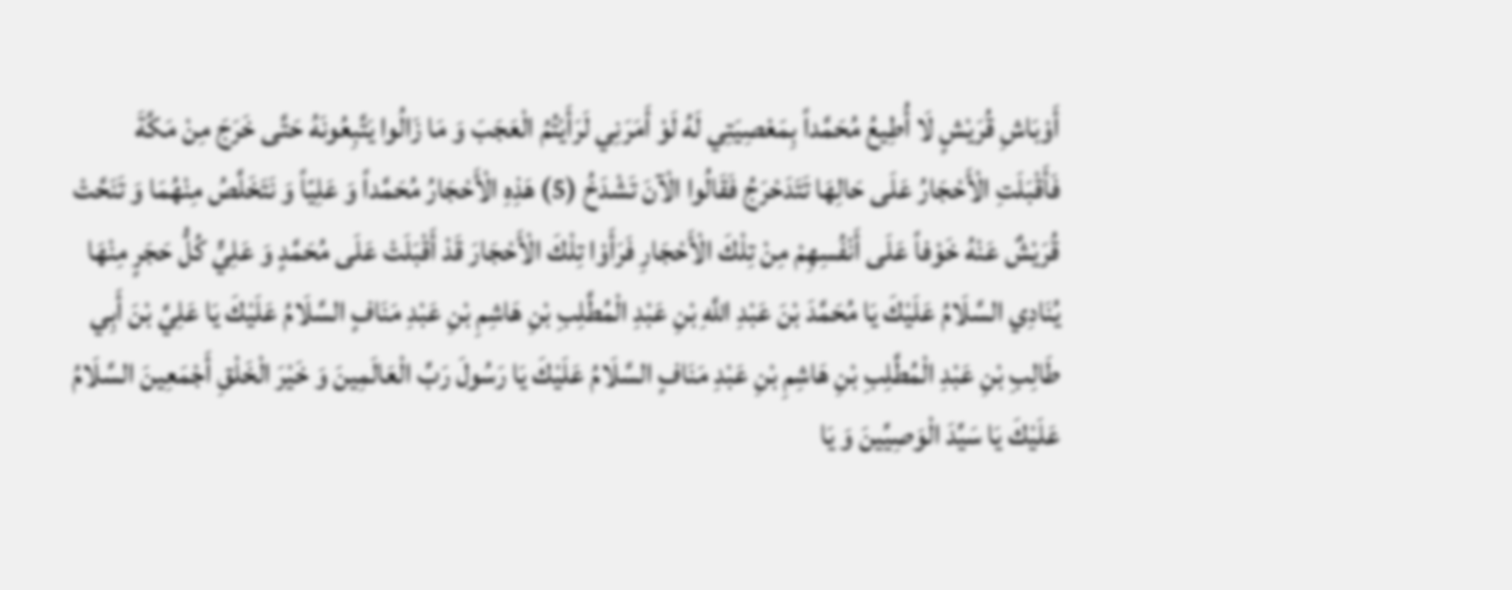أَوْبَاشِ قُرَيْشٍ لَا أُطِيعُ مُحَمَّداً بِمَعْصِيَتِي لَهُ لَوْ أَمَرَنِي لَرَأَيْتُمُ الْعَجَبَ وَ مَا زَالُوا يَتَّبِعُونَهُ حَتَّى خَرَجَ مِنْ مَكَّةَ فَأَقْبَلَتِ الْأَحْجَارُ عَلَى حَالِهَا تَتَدَحْرَجُ فَقَالُوا الْآنَ تَشْدَخُ (5) هَذِهِ الْأَحْجَارُ مُحَمَّداً وَ عَلِيّاً وَ نَتَخَلَّصُ مِنْهُمَا وَ تَنَحَّتْ قُرَيْشٌ عَنْهُ خَوْفاً عَلَى أَنْفُسِهِمْ مِنْ تِلْكَ الْأَحْجَارِ فَرَأَوْا تِلْكَ الْأَحْجَارَ قَدْ أَقْبَلَتْ عَلَى مُحَمَّدٍ وَ عَلِيٍّ كُلُّ حَجَرٍ مِنْهَا يُنَادِي السَّلَامُ عَلَيْكَ يَا مُحَمَّدَ بْنَ عَبْدِ اللَّهِ بْنِ عَبْدِ الْمُطَّلِبِ بْنِ هَاشِمِ بْنِ عَبْدِ مَنَافٍ السَّلَامُ عَلَيْكَ يَا عَلِيَّ بْنَ أَبِي طَالِبِ بْنِ عَبْدِ الْمُطَّلِبِ بْنِ هَاشِمِ بْنِ عَبْدِ مَنَافٍ السَّلَامُ عَلَيْكَ يَا رَسُولَ رَبِّ الْعَالَمِينَ وَ خَيْرَ الْخَلْقِ أَجْمَعِينَ السَّلَامُ عَلَيْكَ يَا سَيِّدَ الْوَصِيِّينَ وَ يَا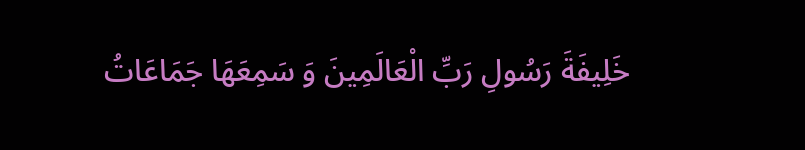خَلِيفَةَ رَسُولِ رَبِّ الْعَالَمِينَ وَ سَمِعَهَا جَمَاعَاتُ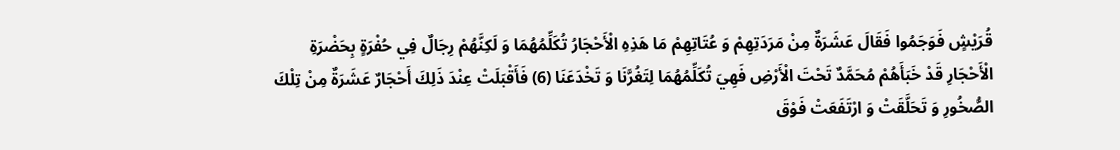قُرَيْشٍ فَوَجَمُوا فَقَالَ عَشَرَةٌ مِنْ مَرَدَتِهِمْ وَ عُتَاتِهِمْ مَا هَذِهِ الْأَحْجَارُ تُكَلِّمُهُمَا وَ لَكِنَّهُمْ رِجَالٌ فِي حُفْرَةٍ بِحَضْرَةِ الْأَحْجَارِ قَدْ خَبَأَهُمْ مُحَمَّدٌ تَحْتَ الْأَرْضِ فَهِيَ تُكَلِّمُهُمَا لِتَغُرَّنَا وَ تَخْدَعَنَا (6) فَأَقْبَلَتْ عِنْدَ ذَلِكَ أَحْجَارٌ عَشَرَةٌ مِنْ تِلْكَ الصُّخُورِ وَ تَحَلَّقَتْ وَ ارْتَفَعَتْ فَوْقَ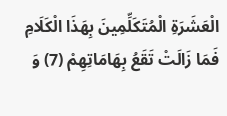الْعَشَرَةِ الْمُتَكَلِّمِينَ بِهَذَا الْكَلَامِ فَمَا زَالَتْ تَقَعُ بِهَامَاتِهِمْ (7) وَ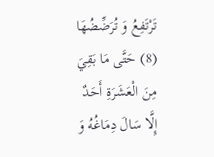تَرْتَفِعُ وَ تُرَضِّضُهَا (8) حَتَّى مَا بَقِيَ مِنَ الْعَشَرَةِ أَحَدٌ إِلَّا سَالَ دِمَاغُهُ وَ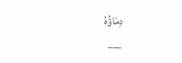دِمَاؤُهُ
___